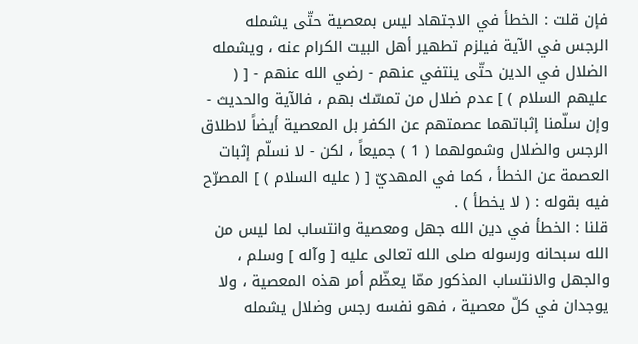فإن قلت : الخطأ في الاجتهاد ليس بمعصية حتّى يشمله الرجس في الآية فيلزم تطهير أهل البيت الكرام عنه ، ويشمله الضلال في الدين حتّى ينتفي عنهم - رضي الله عنهم - [ ( عليهم السلام ) ] عدم ضلال من تمسّك بهم ، فالآية والحديث - وإن سلّمنا إثباتهما عصمتهم عن الكفر بل المعصية أيضاً لاطلاق الرجس والضلال وشمولهما ( 1 ) جميعاً ، لكن - لا نسلّم إثبات العصمة عن الخطأ ، كما في المهديّ [ ( عليه السلام ) ] المصرّح فيه بقوله : ( لا يخطأ ) .
قلنا : الخطأ في دين الله جهل ومعصية وانتساب لما ليس من الله سبحانه ورسوله صلى الله تعالى عليه [ وآله ] وسلم ، والجهل والانتساب المذكور ممّا يعظّم أمر هذه المعصية ، ولا يوجدان في كلّ معصية ، فهو نفسه رجس وضلال يشمله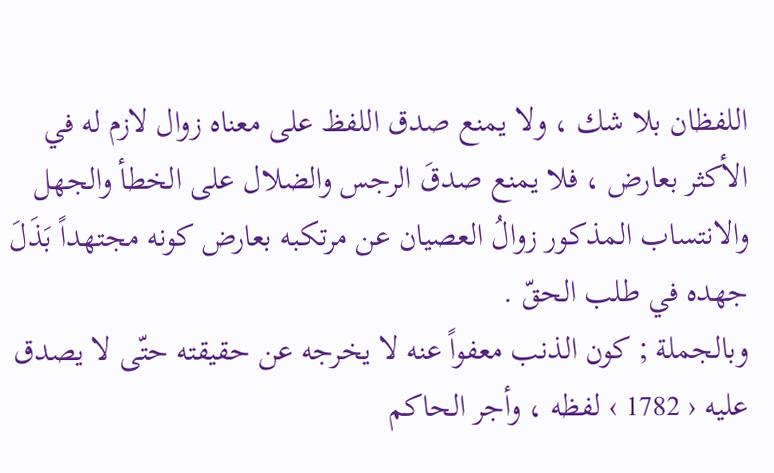اللفظان بلا شك ، ولا يمنع صدق اللفظ على معناه زوال لازم له في الأكثر بعارض ، فلا يمنع صدقَ الرجس والضلال على الخطأ والجهل والانتساب المذكور زوالُ العصيان عن مرتكبه بعارض كونه مجتهداً بَذَلَ جهده في طلب الحقّ .
وبالجملة ; كون الذنب معفواً عنه لا يخرجه عن حقيقته حتّى لا يصدق عليه ‹ 1782 › لفظه ، وأجر الحاكم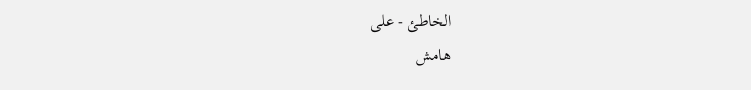الخاطئ - على
هامش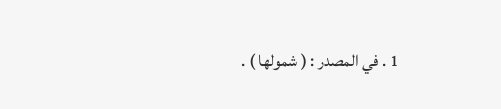1 . في المصدر : ( شمولها ) .